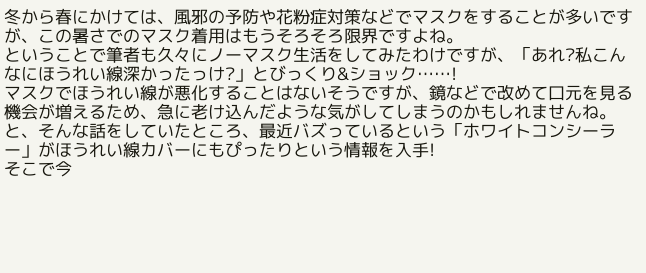冬から春にかけては、風邪の予防や花粉症対策などでマスクをすることが多いですが、この暑さでのマスク着用はもうそろそろ限界ですよね。
ということで筆者も久々にノーマスク生活をしてみたわけですが、「あれ?私こんなにほうれい線深かったっけ?」とびっくり&ショック……!
マスクでほうれい線が悪化することはないそうですが、鏡などで改めて口元を見る機会が増えるため、急に老け込んだような気がしてしまうのかもしれませんね。
と、そんな話をしていたところ、最近バズっているという「ホワイトコンシーラー」がほうれい線カバーにもぴったりという情報を入手!
そこで今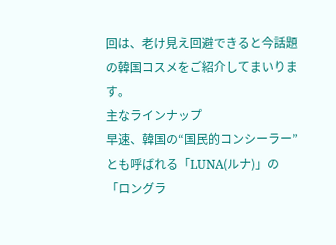回は、老け見え回避できると今話題の韓国コスメをご紹介してまいります。
主なラインナップ
早速、韓国の“国民的コンシーラー”とも呼ばれる「LUNA(ルナ)」の「ロングラ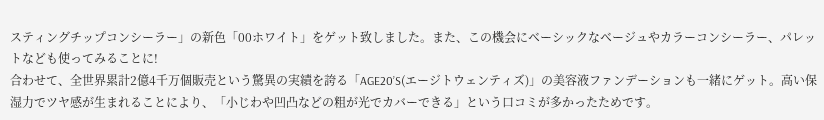スティングチップコンシーラー」の新色「00ホワイト」をゲット致しました。また、この機会にベーシックなベージュやカラーコンシーラー、パレットなども使ってみることに!
合わせて、全世界累計2億4千万個販売という驚異の実績を誇る「AGE20’S(エージトウェンティズ)」の美容液ファンデーションも一緒にゲット。高い保湿力でツヤ感が生まれることにより、「小じわや凹凸などの粗が光でカバーできる」という口コミが多かったためです。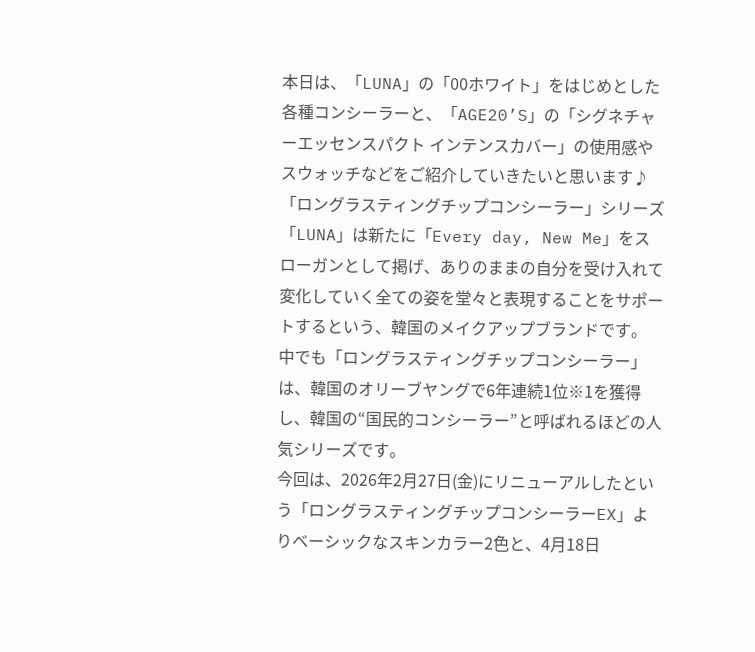本日は、「LUNA」の「00ホワイト」をはじめとした各種コンシーラーと、「AGE20’S」の「シグネチャーエッセンスパクト インテンスカバー」の使用感やスウォッチなどをご紹介していきたいと思います♪
「ロングラスティングチップコンシーラー」シリーズ
「LUNA」は新たに「Every day, New Me」をスローガンとして掲げ、ありのままの自分を受け入れて変化していく全ての姿を堂々と表現することをサポートするという、韓国のメイクアップブランドです。
中でも「ロングラスティングチップコンシーラー」は、韓国のオリーブヤングで6年連続1位※1を獲得し、韓国の“国民的コンシーラー”と呼ばれるほどの人気シリーズです。
今回は、2026年2月27日(金)にリニューアルしたという「ロングラスティングチップコンシーラーEX」よりベーシックなスキンカラー2色と、4月18日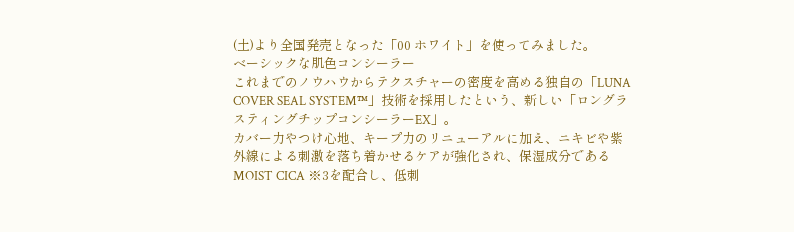(土)より全国発売となった「00 ホワイト」を使ってみました。
ベーシックな肌色コンシーラー
これまでのノウハウからテクスチャーの密度を高める独自の「LUNA COVER SEAL SYSTEM™」技術を採用したという、新しい「ロングラスティングチップコンシーラーEX」。
カバー力やつけ心地、キープ力のリニューアルに加え、ニキビや紫外線による刺激を落ち着かせるケアが強化され、保湿成分であるMOIST CICA ※3を配合し、低刺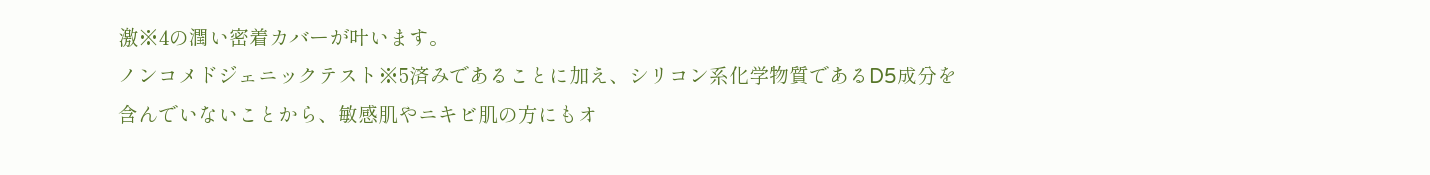激※4の潤い密着カバーが叶います。
ノンコメドジェニックテスト※5済みであることに加え、シリコン系化学物質であるD5成分を含んでいないことから、敏感肌やニキビ肌の方にもオ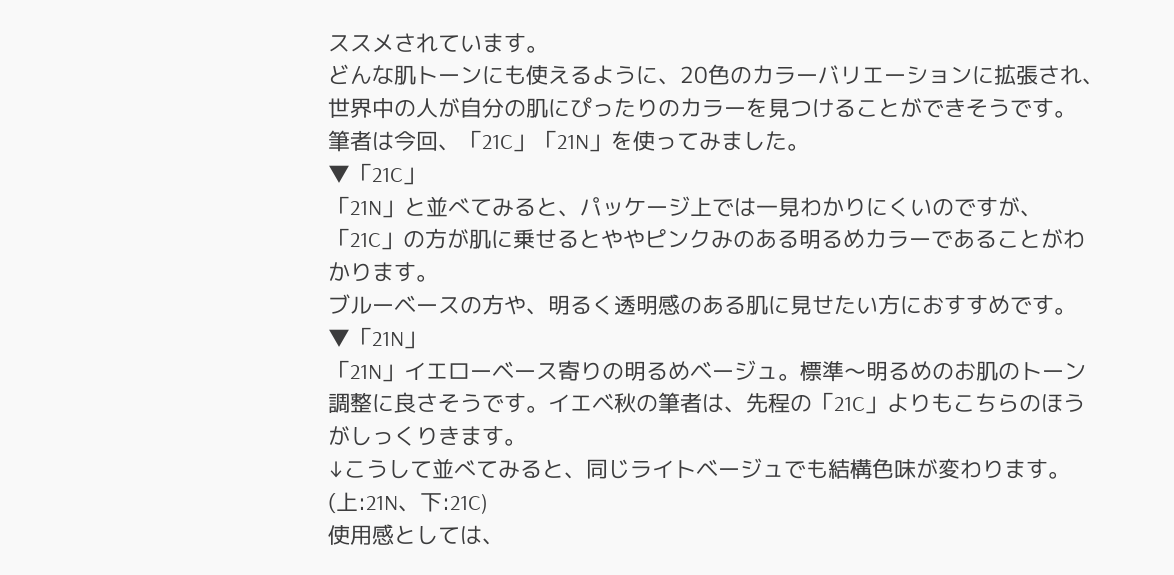ススメされています。
どんな肌トーンにも使えるように、20色のカラーバリエーションに拡張され、世界中の人が自分の肌にぴったりのカラーを見つけることができそうです。
筆者は今回、「21C」「21N」を使ってみました。
▼「21C」
「21N」と並べてみると、パッケージ上では一見わかりにくいのですが、「21C」の方が肌に乗せるとややピンクみのある明るめカラーであることがわかります。
ブルーベースの方や、明るく透明感のある肌に見せたい方におすすめです。
▼「21N」
「21N」イエローベース寄りの明るめベージュ。標準〜明るめのお肌のトーン調整に良さそうです。イエベ秋の筆者は、先程の「21C」よりもこちらのほうがしっくりきます。
↓こうして並べてみると、同じライトベージュでも結構色味が変わります。
(上:21N、下:21C)
使用感としては、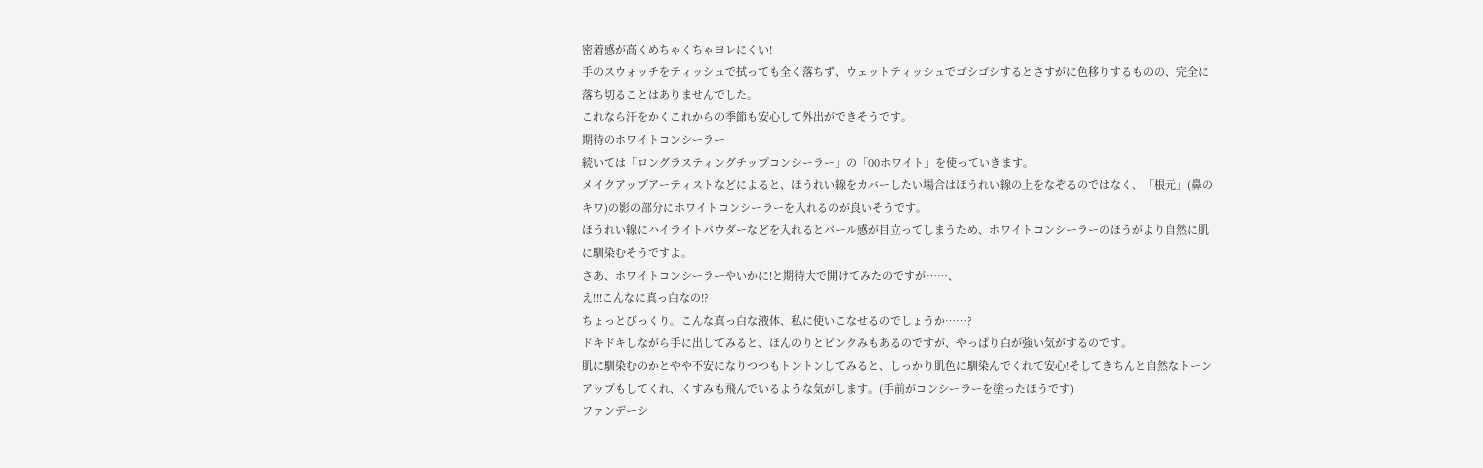密着感が高くめちゃくちゃヨレにくい!
手のスウォッチをティッシュで拭っても全く落ちず、ウェットティッシュでゴシゴシするとさすがに色移りするものの、完全に落ち切ることはありませんでした。
これなら汗をかくこれからの季節も安心して外出ができそうです。
期待のホワイトコンシーラー
続いては「ロングラスティングチップコンシーラー」の「00ホワイト」を使っていきます。
メイクアップアーティストなどによると、ほうれい線をカバーしたい場合はほうれい線の上をなぞるのではなく、「根元」(鼻のキワ)の影の部分にホワイトコンシーラーを入れるのが良いそうです。
ほうれい線にハイライトパウダーなどを入れるとパール感が目立ってしまうため、ホワイトコンシーラーのほうがより自然に肌に馴染むそうですよ。
さあ、ホワイトコンシーラーやいかに!と期待大で開けてみたのですが……、
え!!!こんなに真っ白なの!?
ちょっとびっくり。こんな真っ白な液体、私に使いこなせるのでしょうか……?
ドキドキしながら手に出してみると、ほんのりとピンクみもあるのですが、やっぱり白が強い気がするのです。
肌に馴染むのかとやや不安になりつつもトントンしてみると、しっかり肌色に馴染んでくれて安心!そしてきちんと自然なトーンアップもしてくれ、くすみも飛んでいるような気がします。(手前がコンシーラーを塗ったほうです)
ファンデーシ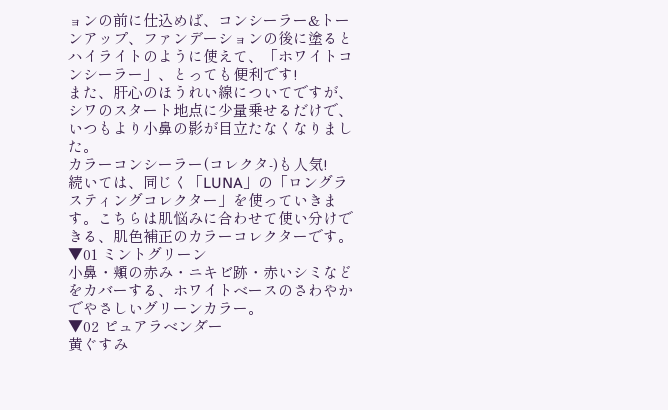ョンの前に仕込めば、コンシーラー&トーンアップ、ファンデーションの後に塗るとハイライトのように使えて、「ホワイトコンシーラー」、とっても便利です!
また、肝心のほうれい線についてですが、シワのスタート地点に少量乗せるだけで、いつもより小鼻の影が目立たなくなりました。
カラーコンシーラー(コレクタ-)も人気!
続いては、同じく「LUNA」の「ロングラスティングコレクター」を使っていきます。こちらは肌悩みに合わせて使い分けできる、肌色補正のカラーコレクターです。
▼01 ミントグリーン
小鼻・頬の赤み・ニキビ跡・赤いシミなどをカバーする、ホワイトベースのさわやかでやさしいグリーンカラー。
▼02 ピュアラベンダー
黄ぐすみ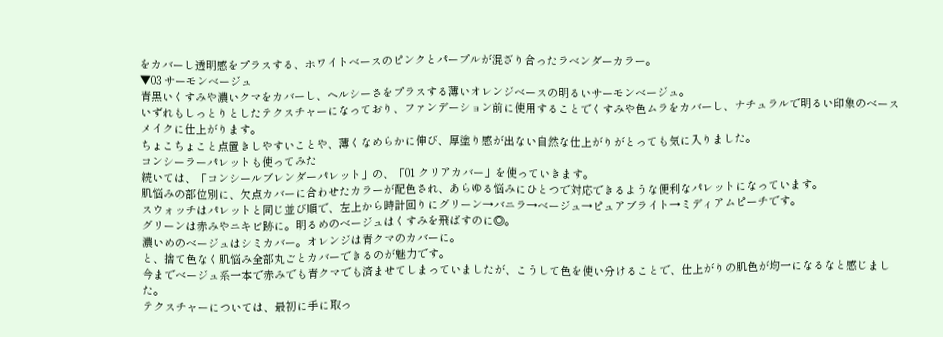をカバーし透明感をプラスする、ホワイトベースのピンクとパープルが混ざり合ったラベンダーカラー。
▼03 サーモンベージュ
青黒いくすみや濃いクマをカバーし、ヘルシーさをプラスする薄いオレンジベースの明るいサーモンベージュ。
いずれもしっとりとしたテクスチャーになっており、ファンデーション前に使用することでくすみや色ムラをカバーし、ナチュラルで明るい印象のベースメイクに仕上がります。
ちょこちょこと点置きしやすいことや、薄くなめらかに伸び、厚塗り感が出ない自然な仕上がりがとっても気に入りました。
コンシーラーパレットも使ってみた
続いては、「コンシールブレンダーパレット」の、「01 クリアカバー」を使っていきます。
肌悩みの部位別に、欠点カバーに合わせたカラーが配色され、あらゆる悩みにひとつで対応できるような便利なパレットになっています。
スウォッチはパレットと同じ並び順で、左上から時計回りにグリーン→バニラ→ベージュ→ピュアブライト→ミディアムピーチです。
グリーンは赤みやニキビ跡に。明るめのベージュはくすみを飛ばすのに◎。
濃いめのベージュはシミカバー。オレンジは青クマのカバーに。
と、捨て色なく肌悩み全部丸ごとカバーできるのが魅力です。
今までベージュ系一本で赤みでも青クマでも済ませてしまっていましたが、こうして色を使い分けることで、仕上がりの肌色が均一になるなと感じました。
テクスチャーについては、最初に手に取っ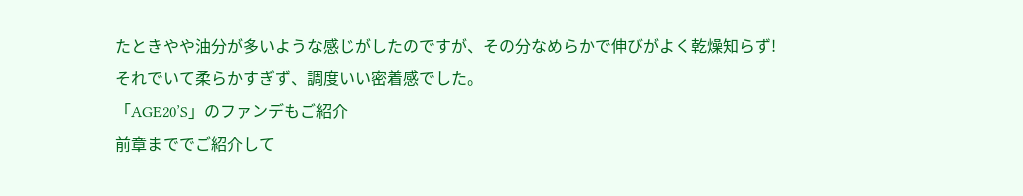たときやや油分が多いような感じがしたのですが、その分なめらかで伸びがよく乾燥知らず!それでいて柔らかすぎず、調度いい密着感でした。
「AGE20’S」のファンデもご紹介
前章まででご紹介して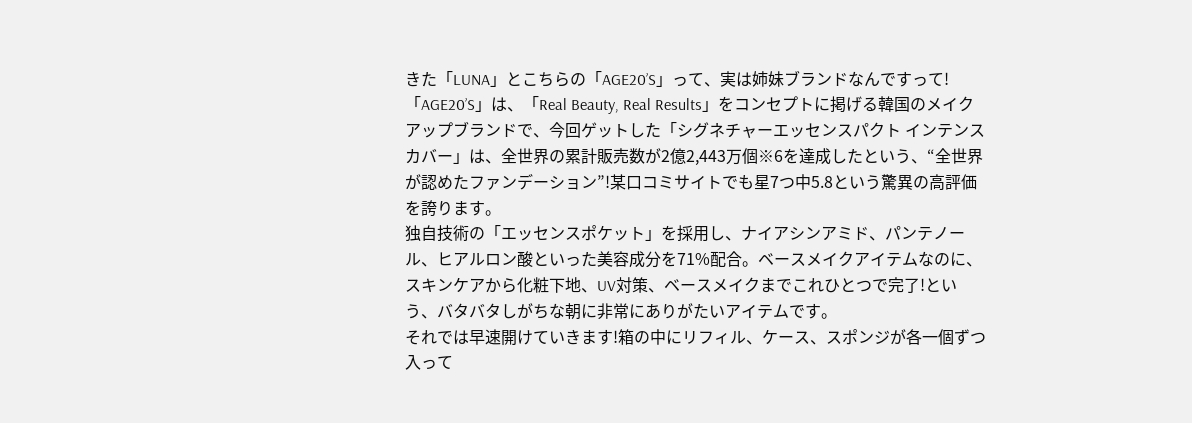きた「LUNA」とこちらの「AGE20’S」って、実は姉妹ブランドなんですって!
「AGE20’S」は、「Real Beauty, Real Results」をコンセプトに掲げる韓国のメイクアップブランドで、今回ゲットした「シグネチャーエッセンスパクト インテンスカバー」は、全世界の累計販売数が2億2,443万個※6を達成したという、“全世界が認めたファンデーション”!某口コミサイトでも星7つ中5.8という驚異の高評価を誇ります。
独自技術の「エッセンスポケット」を採用し、ナイアシンアミド、パンテノール、ヒアルロン酸といった美容成分を71%配合。ベースメイクアイテムなのに、スキンケアから化粧下地、UV対策、ベースメイクまでこれひとつで完了!という、バタバタしがちな朝に非常にありがたいアイテムです。
それでは早速開けていきます!箱の中にリフィル、ケース、スポンジが各一個ずつ入って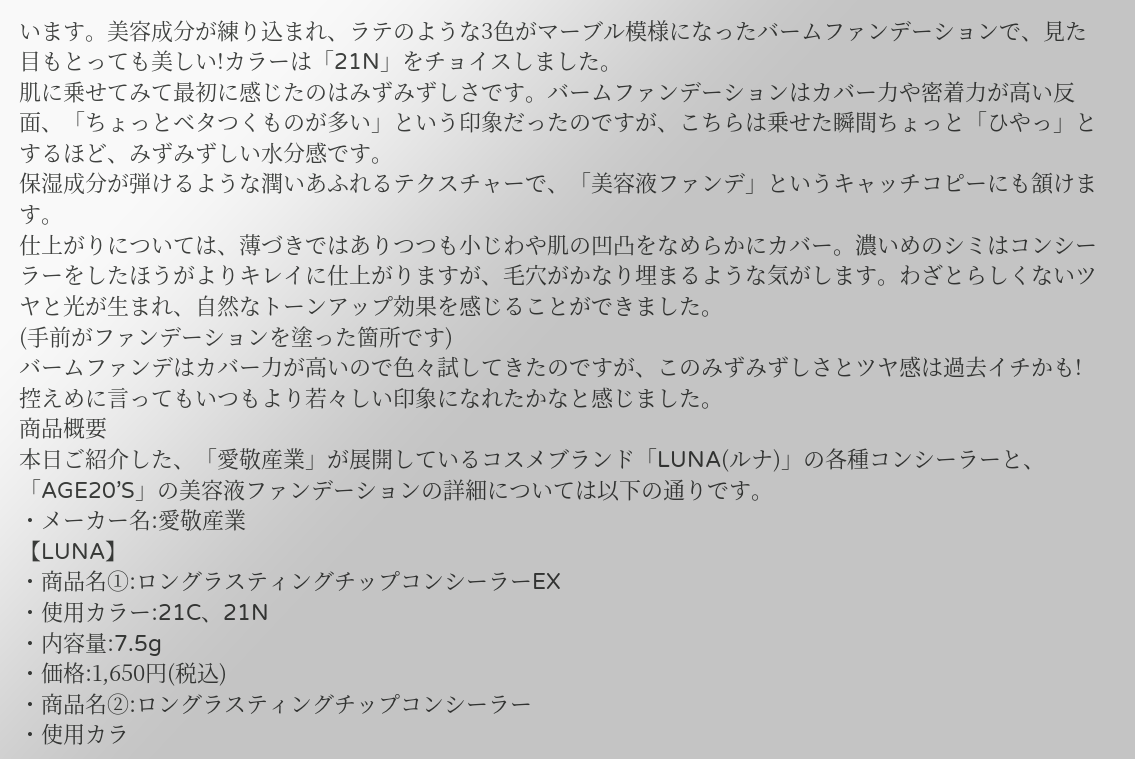います。美容成分が練り込まれ、ラテのような3色がマーブル模様になったバームファンデーションで、見た目もとっても美しい!カラーは「21N」をチョイスしました。
肌に乗せてみて最初に感じたのはみずみずしさです。バームファンデーションはカバー力や密着力が高い反面、「ちょっとベタつくものが多い」という印象だったのですが、こちらは乗せた瞬間ちょっと「ひやっ」とするほど、みずみずしい水分感です。
保湿成分が弾けるような潤いあふれるテクスチャーで、「美容液ファンデ」というキャッチコピーにも頷けます。
仕上がりについては、薄づきではありつつも小じわや肌の凹凸をなめらかにカバー。濃いめのシミはコンシーラーをしたほうがよりキレイに仕上がりますが、毛穴がかなり埋まるような気がします。わざとらしくないツヤと光が生まれ、自然なトーンアップ効果を感じることができました。
(手前がファンデーションを塗った箇所です)
バームファンデはカバー力が高いので色々試してきたのですが、このみずみずしさとツヤ感は過去イチかも!控えめに言ってもいつもより若々しい印象になれたかなと感じました。
商品概要
本日ご紹介した、「愛敬産業」が展開しているコスメブランド「LUNA(ルナ)」の各種コンシーラーと、「AGE20’S」の美容液ファンデーションの詳細については以下の通りです。
・メーカー名:愛敬産業
【LUNA】
・商品名①:ロングラスティングチップコンシーラーEX
・使用カラー:21C、21N
・内容量:7.5g
・価格:1,650円(税込)
・商品名②:ロングラスティングチップコンシーラー
・使用カラ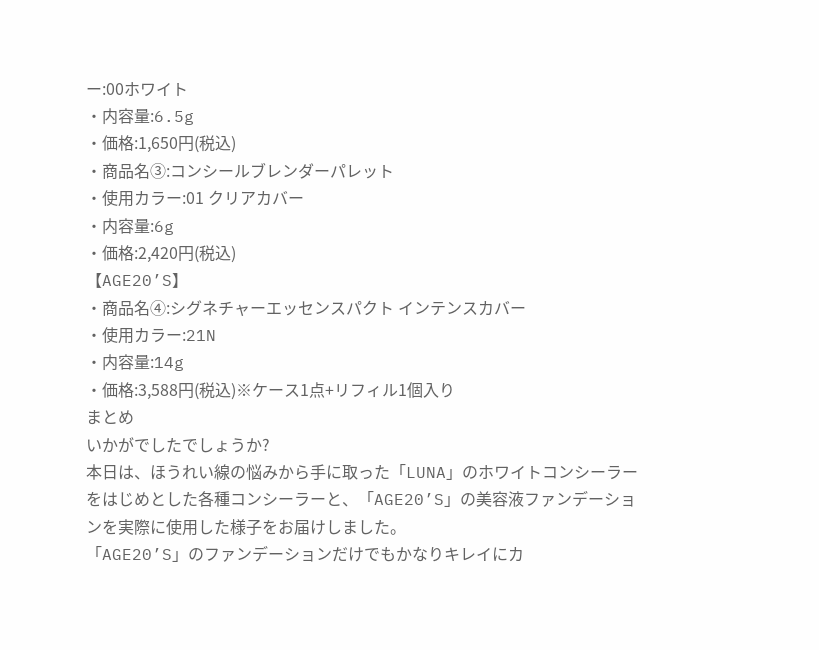ー:00ホワイト
・内容量:6.5g
・価格:1,650円(税込)
・商品名③:コンシールブレンダーパレット
・使用カラー:01 クリアカバー
・内容量:6g
・価格:2,420円(税込)
【AGE20’S】
・商品名④:シグネチャーエッセンスパクト インテンスカバー
・使用カラー:21N
・内容量:14g
・価格:3,588円(税込)※ケース1点+リフィル1個入り
まとめ
いかがでしたでしょうか?
本日は、ほうれい線の悩みから手に取った「LUNA」のホワイトコンシーラーをはじめとした各種コンシーラーと、「AGE20’S」の美容液ファンデーションを実際に使用した様子をお届けしました。
「AGE20’S」のファンデーションだけでもかなりキレイにカ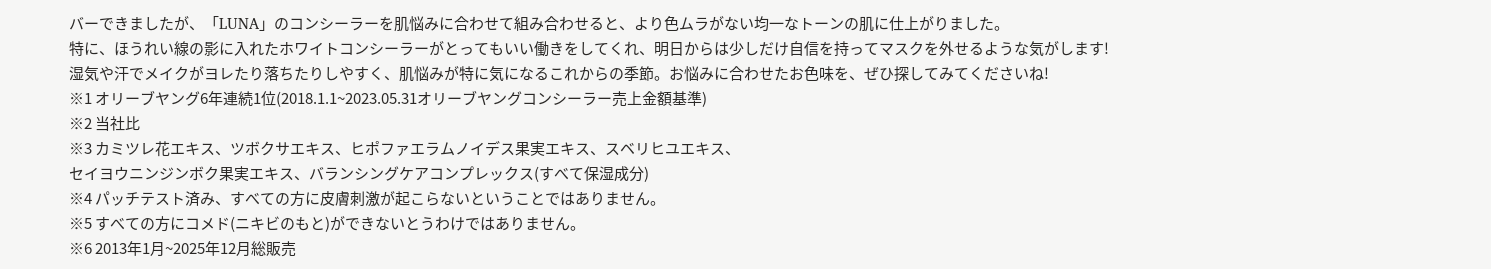バーできましたが、「LUNA」のコンシーラーを肌悩みに合わせて組み合わせると、より色ムラがない均一なトーンの肌に仕上がりました。
特に、ほうれい線の影に入れたホワイトコンシーラーがとってもいい働きをしてくれ、明日からは少しだけ自信を持ってマスクを外せるような気がします!
湿気や汗でメイクがヨレたり落ちたりしやすく、肌悩みが特に気になるこれからの季節。お悩みに合わせたお色味を、ぜひ探してみてくださいね!
※1 オリーブヤング6年連続1位(2018.1.1~2023.05.31オリーブヤングコンシーラー売上金額基準)
※2 当社比
※3 カミツレ花エキス、ツボクサエキス、ヒポファエラムノイデス果実エキス、スベリヒユエキス、
セイヨウニンジンボク果実エキス、バランシングケアコンプレックス(すべて保湿成分)
※4 パッチテスト済み、すべての方に皮膚刺激が起こらないということではありません。
※5 すべての方にコメド(ニキビのもと)ができないとうわけではありません。
※6 2013年1月~2025年12月総販売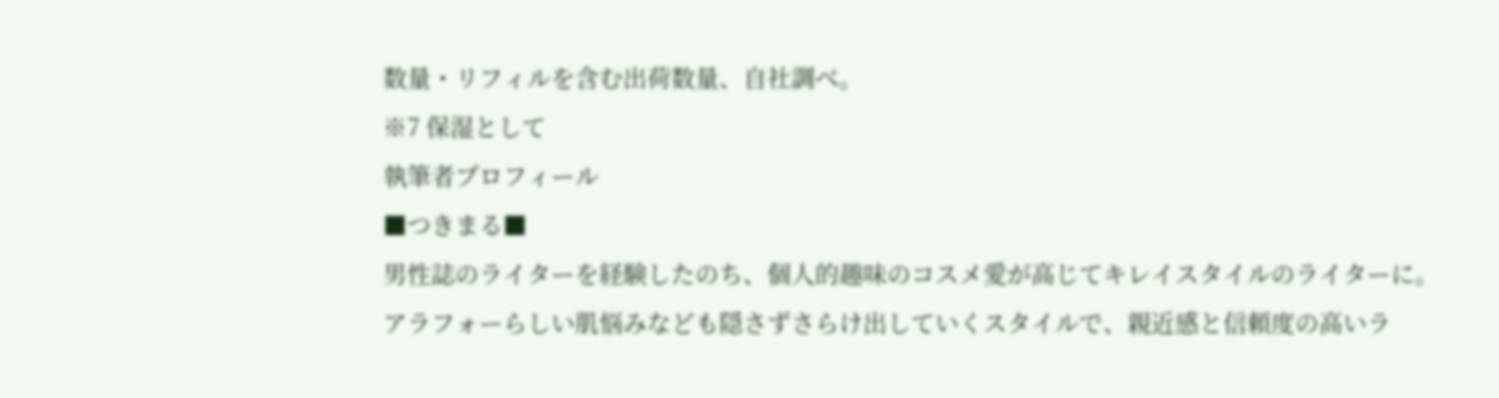数量・リフィルを含む出荷数量、自社調べ。
※7 保湿として
執筆者プロフィール
■つきまる■
男性誌のライターを経験したのち、個人的趣味のコスメ愛が高じてキレイスタイルのライターに。
アラフォーらしい肌悩みなども隠さずさらけ出していくスタイルで、親近感と信頼度の高いラ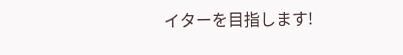イターを目指します!